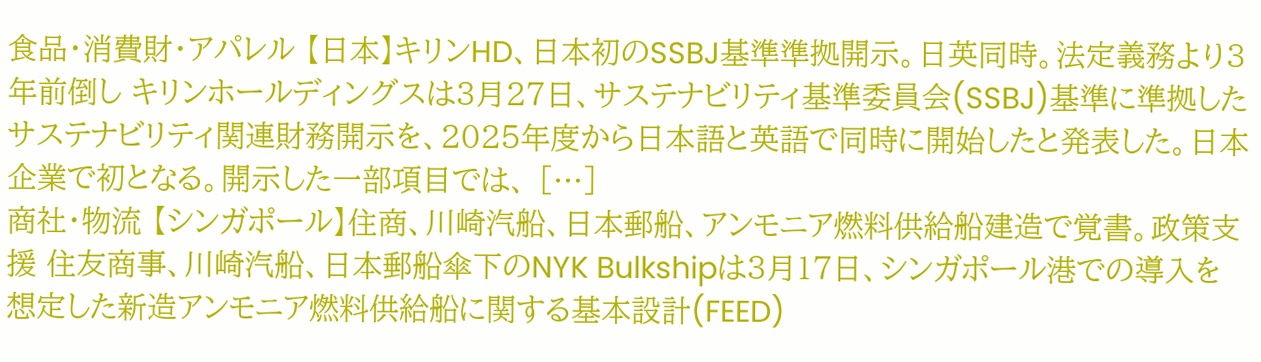食品・消費財・アパレル 【日本】キリンHD、日本初のSSBJ基準準拠開示。日英同時。法定義務より3年前倒し キリンホールディングスは3月27日、サステナビリティ基準委員会(SSBJ)基準に準拠したサステナビリティ関連財務開示を、2025年度から日本語と英語で同時に開始したと発表した。日本企業で初となる。開示した一部項目では、 […]
商社・物流 【シンガポール】住商、川崎汽船、日本郵船、アンモニア燃料供給船建造で覚書。政策支援 住友商事、川崎汽船、日本郵船傘下のNYK Bulkshipは3月17日、シンガポール港での導入を想定した新造アンモニア燃料供給船に関する基本設計(FEED)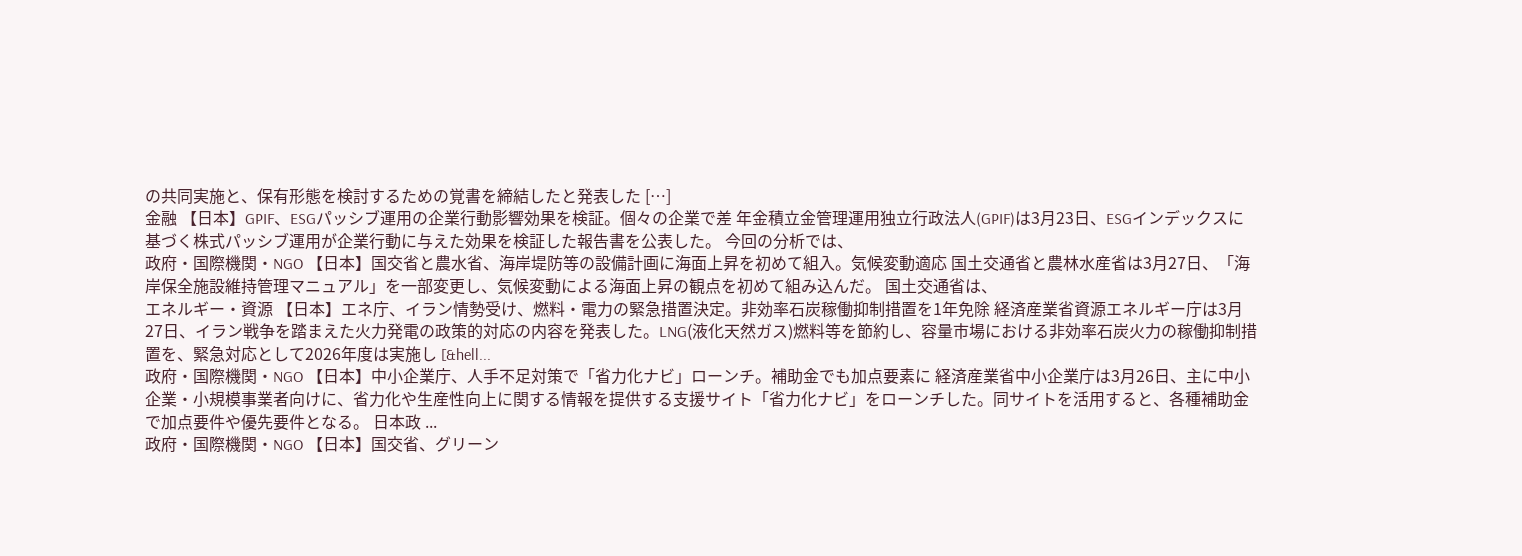の共同実施と、保有形態を検討するための覚書を締結したと発表した […]
金融 【日本】GPIF、ESGパッシブ運用の企業行動影響効果を検証。個々の企業で差 年金積立金管理運用独立行政法人(GPIF)は3月23日、ESGインデックスに基づく株式パッシブ運用が企業行動に与えた効果を検証した報告書を公表した。 今回の分析では、
政府・国際機関・NGO 【日本】国交省と農水省、海岸堤防等の設備計画に海面上昇を初めて組入。気候変動適応 国土交通省と農林水産省は3月27日、「海岸保全施設維持管理マニュアル」を一部変更し、気候変動による海面上昇の観点を初めて組み込んだ。 国土交通省は、
エネルギー・資源 【日本】エネ庁、イラン情勢受け、燃料・電力の緊急措置決定。非効率石炭稼働抑制措置を1年免除 経済産業省資源エネルギー庁は3月27日、イラン戦争を踏まえた火力発電の政策的対応の内容を発表した。LNG(液化天然ガス)燃料等を節約し、容量市場における非効率石炭火力の稼働抑制措置を、緊急対応として2026年度は実施し [&hell...
政府・国際機関・NGO 【日本】中小企業庁、人手不足対策で「省力化ナビ」ローンチ。補助金でも加点要素に 経済産業省中小企業庁は3月26日、主に中小企業・小規模事業者向けに、省力化や生産性向上に関する情報を提供する支援サイト「省力化ナビ」をローンチした。同サイトを活用すると、各種補助金で加点要件や優先要件となる。 日本政 ...
政府・国際機関・NGO 【日本】国交省、グリーン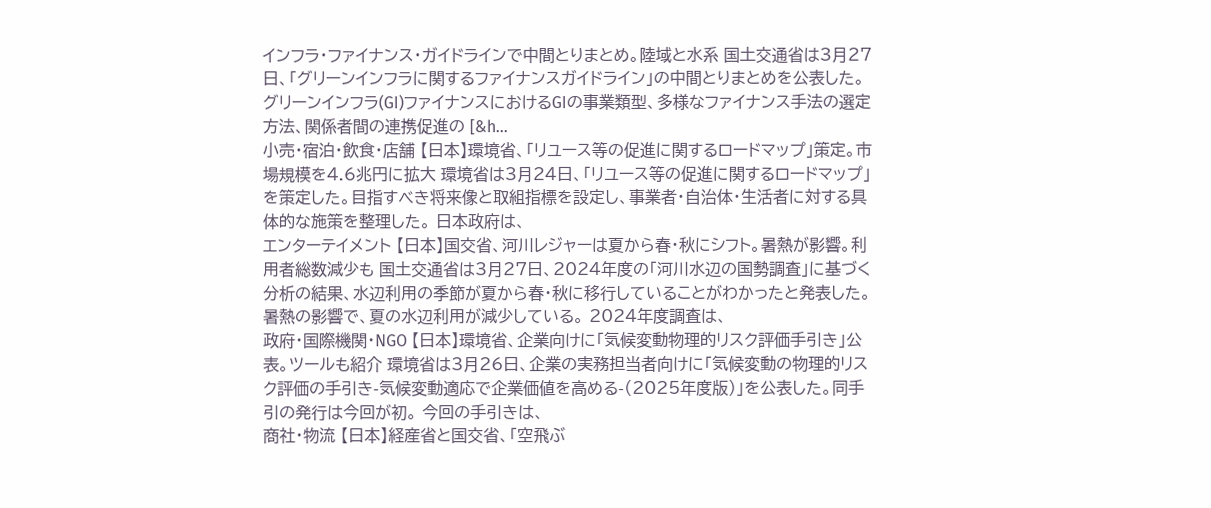インフラ・ファイナンス・ガイドラインで中間とりまとめ。陸域と水系 国土交通省は3月27日、「グリーンインフラに関するファイナンスガイドライン」の中間とりまとめを公表した。グリーンインフラ(GI)ファイナンスにおけるGIの事業類型、多様なファイナンス手法の選定方法、関係者間の連携促進の [&h...
小売・宿泊・飲食・店舗 【日本】環境省、「リユース等の促進に関するロードマップ」策定。市場規模を4.6兆円に拡大 環境省は3月24日、「リユース等の促進に関するロードマップ」を策定した。目指すべき将来像と取組指標を設定し、事業者・自治体・生活者に対する具体的な施策を整理した。 日本政府は、
エンターテイメント 【日本】国交省、河川レジャーは夏から春・秋にシフト。暑熱が影響。利用者総数減少も 国土交通省は3月27日、2024年度の「河川水辺の国勢調査」に基づく分析の結果、水辺利用の季節が夏から春・秋に移行していることがわかったと発表した。暑熱の影響で、夏の水辺利用が減少している。 2024年度調査は、
政府・国際機関・NGO 【日本】環境省、企業向けに「気候変動物理的リスク評価手引き」公表。ツールも紹介 環境省は3月26日、企業の実務担当者向けに「気候変動の物理的リスク評価の手引き-気候変動適応で企業価値を高める-(2025年度版)」を公表した。同手引の発行は今回が初。 今回の手引きは、
商社・物流 【日本】経産省と国交省、「空飛ぶ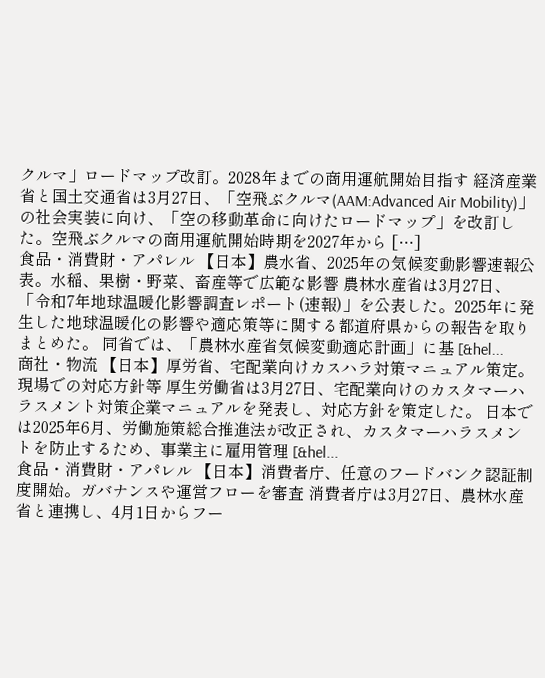クルマ」ロードマップ改訂。2028年までの商用運航開始目指す 経済産業省と国土交通省は3月27日、「空飛ぶクルマ(AAM:Advanced Air Mobility)」の社会実装に向け、「空の移動革命に向けたロードマップ」を改訂した。空飛ぶクルマの商用運航開始時期を2027年から […]
食品・消費財・アパレル 【日本】農水省、2025年の気候変動影響速報公表。水稲、果樹・野菜、畜産等で広範な影響 農林水産省は3月27日、「令和7年地球温暖化影響調査レポート(速報)」を公表した。2025年に発生した地球温暖化の影響や適応策等に関する都道府県からの報告を取りまとめた。 同省では、「農林水産省気候変動適応計画」に基 [&hel...
商社・物流 【日本】厚労省、宅配業向けカスハラ対策マニュアル策定。現場での対応方針等 厚生労働省は3月27日、宅配業向けのカスタマーハラスメント対策企業マニュアルを発表し、対応方針を策定した。 日本では2025年6月、労働施策総合推進法が改正され、カスタマーハラスメントを防止するため、事業主に雇用管理 [&hel...
食品・消費財・アパレル 【日本】消費者庁、任意のフードバンク認証制度開始。ガバナンスや運営フローを審査 消費者庁は3月27日、農林水産省と連携し、4月1日からフー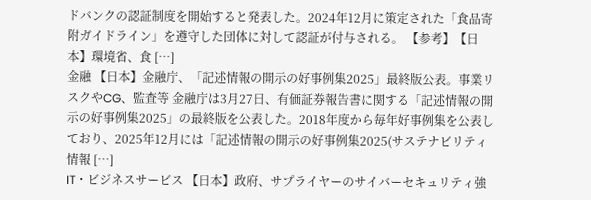ドバンクの認証制度を開始すると発表した。2024年12月に策定された「食品寄附ガイドライン」を遵守した団体に対して認証が付与される。 【参考】【日本】環境省、食 […]
金融 【日本】金融庁、「記述情報の開示の好事例集2025」最終版公表。事業リスクやCG、監査等 金融庁は3月27日、有価証券報告書に関する「記述情報の開示の好事例集2025」の最終版を公表した。2018年度から毎年好事例集を公表しており、2025年12月には「記述情報の開示の好事例集2025(サステナビリティ情報 […]
IT・ビジネスサービス 【日本】政府、サプライヤーのサイバーセキュリティ強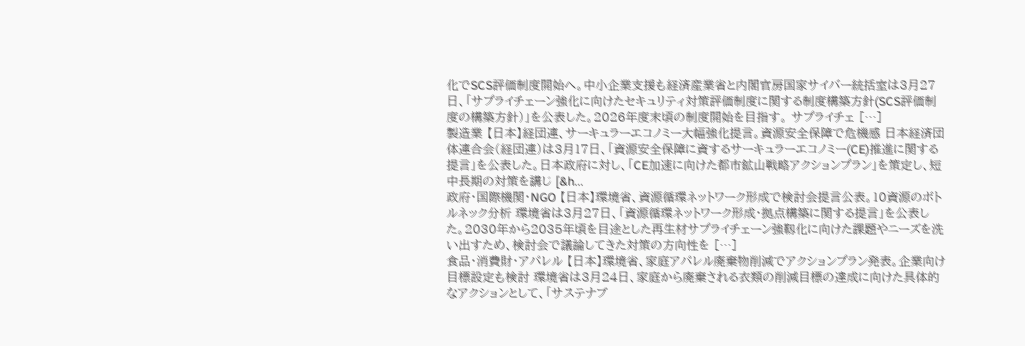化でSCS評価制度開始へ。中小企業支援も経済産業省と内閣官房国家サイバー統括室は3月27日、「サプライチェーン強化に向けたセキュリティ対策評価制度に関する制度構築方針(SCS評価制度の構築方針)」を公表した。2026年度末頃の制度開始を目指す。 サプライチェ […]
製造業 【日本】経団連、サーキュラーエコノミー大幅強化提言。資源安全保障で危機感 日本経済団体連合会(経団連)は3月17日、「資源安全保障に資するサーキュラーエコノミー(CE)推進に関する提言」を公表した。日本政府に対し、「CE加速に向けた都市鉱山戦略アクションプラン」を策定し、短中長期の対策を講じ [&h...
政府・国際機関・NGO 【日本】環境省、資源循環ネットワーク形成で検討会提言公表。10資源のボトルネック分析 環境省は3月27日、「資源循環ネットワーク形成・拠点構築に関する提言」を公表した。2030年から2035年頃を目途とした再生材サプライチェーン強靱化に向けた課題やニーズを洗い出すため、検討会で議論してきた対策の方向性を […]
食品・消費財・アパレル 【日本】環境省、家庭アパレル廃棄物削減でアクションプラン発表。企業向け目標設定も検討 環境省は3月24日、家庭から廃棄される衣類の削減目標の達成に向けた具体的なアクションとして、「サステナブ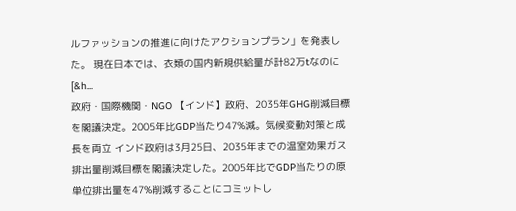ルファッションの推進に向けたアクションプラン」を発表した。 現在日本では、衣類の国内新規供給量が計82万tなのに [&h...
政府・国際機関・NGO 【インド】政府、2035年GHG削減目標を閣議決定。2005年比GDP当たり47%減。気候変動対策と成長を両立 インド政府は3月25日、2035年までの温室効果ガス排出量削減目標を閣議決定した。2005年比でGDP当たりの原単位排出量を47%削減することにコミットし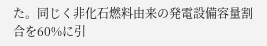た。同じく非化石燃料由来の発電設備容量割合を60%に引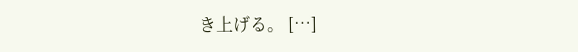き上げる。 […]